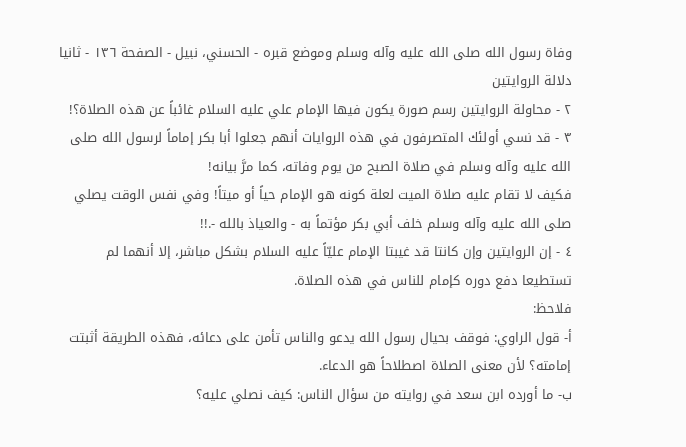وفاة رسول الله صلى الله عليه وآله وسلم وموضع قبره - الحسني، نبيل - الصفحة ١٣٦ - ثانيا دلالة الروايتين
٢ - محاولة الروايتين رسم صورة يكون فيها الإمام علي عليه السلام غائباً عن هذه الصلاة؟!
٣ - قد نسي أولئك المتصرفون في هذه الروايات أنهم جعلوا أبا بكر إماماً لرسول الله صلى الله عليه وآله وسلم في صلاة الصبح من يوم وفاته، كما مرَّ بيانه!
فكيف لا تقام عليه صلاة الميت لعلة كونه هو الإمام حياً أو ميتاً! وفي نفس الوقت يصلي صلى الله عليه وآله وسلم خلف أبي بكر مؤتماً به - والعياذ بالله -.!!
٤ - إن الروايتين وإن كانتا قد غيبتا الإمام عليّاً عليه السلام بشكل مباشر، إلا أنهما لم تستطيعا دفع دوره كإمام للناس في هذه الصلاة.
فلاحظ:
أ- قول الراوي: فوقف بحيال رسول الله يدعو والناس تأمن على دعائه، فهذه الطريقة أثبتت إمامته؟ لأن معنى الصلاة اصطلاحاً هو الدعاء.
ب- ما أورده ابن سعد في روايته من سؤال الناس: كيف نصلي عليه؟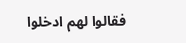فقالوا لهم ادخلوا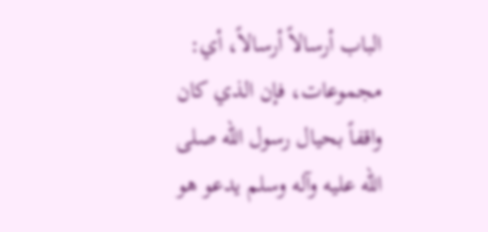الباب أرسالاً أرسالاً، أي: مجموعات، فإن الذي كان واقفاً بحيال رسول الله صلى الله عليه وآله وسلم يدعو هو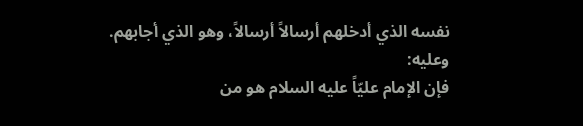نفسه الذي أدخلهم أرسالاً أرسالاً، وهو الذي أجابهم.
وعليه:
فإن الإمام عليّاً عليه السلام هو من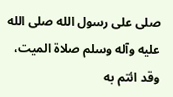صلى على رسول الله صلى الله عليه وآله وسلم صلاة الميت، وقد ائتم به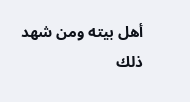أهل بيته ومن شهد ذلك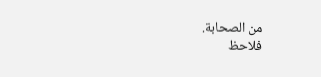من الصحابة.
فلاحظ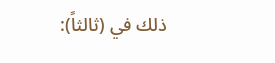ذلك في (ثالثاً):